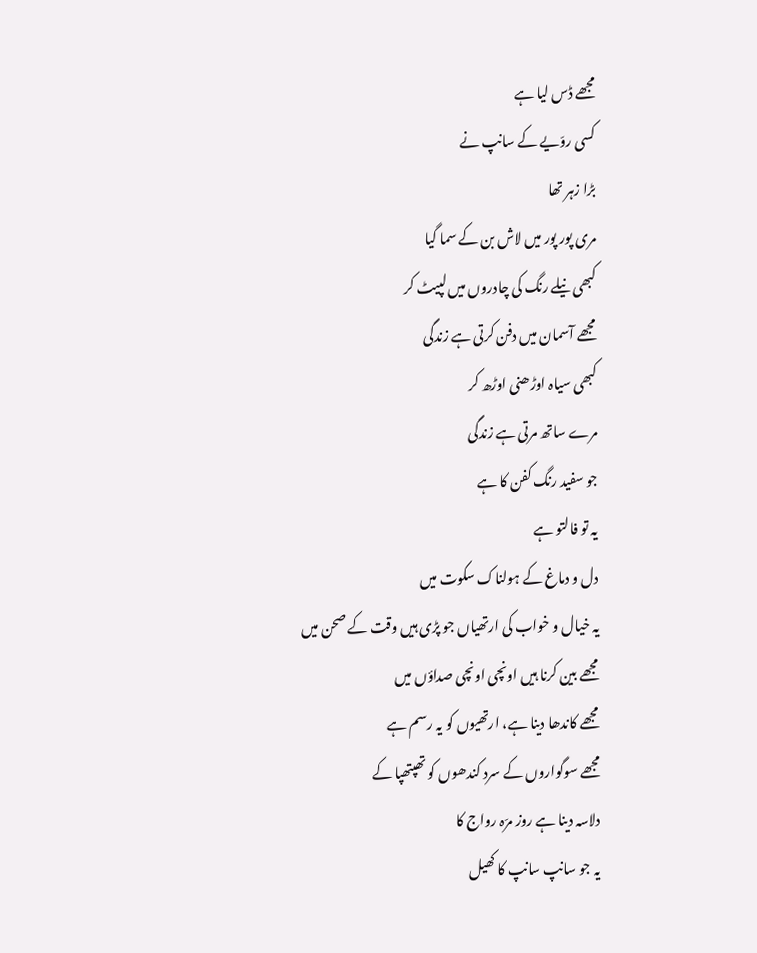مجھے ڈس لیا ہے
کسی روّیے کے سانپ نے
بڑا زہر تھا
مری پور پور میں لاش بن کے سما گیا
کبھی نیلے رنگ کی چادروں میں لپیٹ کر
مجھے آسمان میں دفن کرتی ہے زندگی
کبھی سیاہ اوڑھنی اوڑھ کر
مرے ساتھ مرتی ہے زندگی
جو سفید رنگ کفن کا ہے
یہ تو فالتو ہے
دل و دماغ کے ہولناک سکوت میں
یہ خیال و خواب کی ارتھیاں جو پڑی ہیں وقت کے صحن میں
مجھے بین کرنا ہیں اونچی اونچی صداؤں میں
مجھے کاندھا دینا ہے، ارتھیوں کو یہ رسم ہے
مجھے سوگواروں کے سرد کندھوں کو تھپتھپا کے
دلاسہ دینا ہے روز مرّہ رواج کا
یہ جو سانپ سانپ کا کھیل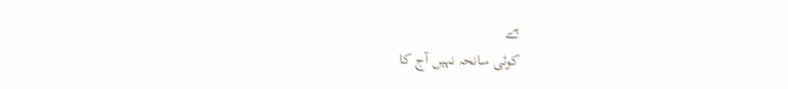ہے
کوئی سانحہ نہیں آج کا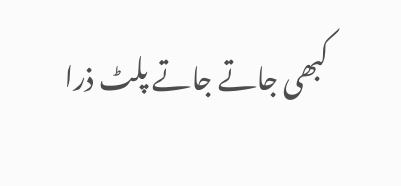کبھی جاتے جاتے پلٹ ذرا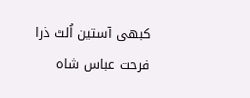کبھی آستین اُلٹ ذرا
فرحت عباس شاہ